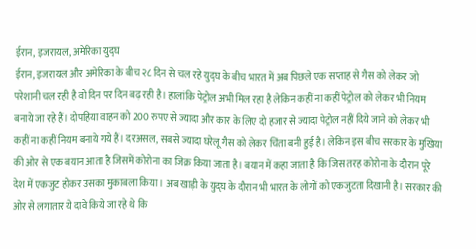ईरान, इजरायल, अमेरिका युद्घ
ईरान, इजरायल और अमेरिका के बीच २८ दिन से चल रहे युद्घ के बीच भारत में अब पिछले एक सप्ताह से गैस को लेकर जो परेशानी चल रही है वो दिन पर दिन बढ़ रही है। हालांकि पेट्रोल अभी मिल रहा है लेकिन कहीं ना कहीं पेट्रोल को लेकर भी नियम बनाये जा रहे हैं। दोपहिया वाहन को 200 रुपए से ज्यादा और कार के लिए दो हजार से ज्यादा पेट्रोल नहीं दिये जाने को लेकर भी कहीं ना कहीं नियम बनाये गये हैं। दरअसल, सबसे ज्यादा घरेलू गैस को लेकर चिंता बनी हुई है। लेकिन इस बीच सरकार के मुखिया की ओर से एक बयान आता है जिसमें कोरोना का जिक्र किया जाता है। बयान में कहा जाता है कि जिस तरह कोरोना के दौरान पूरे देश में एकजुट होकर उसका मुकाबला किया। अब खाड़ी के युद्घ के दौरान भी भारत के लोगों को एकजुटता दिखानी है। सरकार की ओर से लगातार ये दावे किये जा रहे थे कि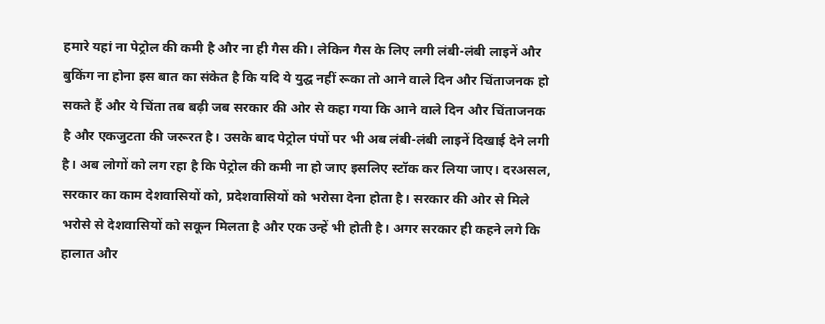हमारे यहां ना पेट्रोल की कमी है और ना ही गैस की। लेकिन गैस के लिए लगी लंबी-लंबी लाइनें और बुकिंग ना होना इस बात का संकेत है कि यदि ये युद्घ नहीं रूका तो आने वाले दिन और चिंताजनक हो सकते हैं और ये चिंता तब बढ़ी जब सरकार की ओर से कहा गया कि आने वाले दिन और चिंताजनक है और एकजुटता की जरूरत है। उसके बाद पेट्रोल पंपों पर भी अब लंबी-लंबी लाइनें दिखाई देने लगी है। अब लोगों को लग रहा है कि पेट्रोल की कमी ना हो जाए इसलिए स्टॉक कर लिया जाए। दरअसल, सरकार का काम देशवासियों को, प्रदेशवासियों को भरोसा देना होता है। सरकार की ओर से मिले भरोसे से देशवासियों को सकून मिलता है और एक उन्हें भी होती है। अगर सरकार ही कहने लगे कि हालात और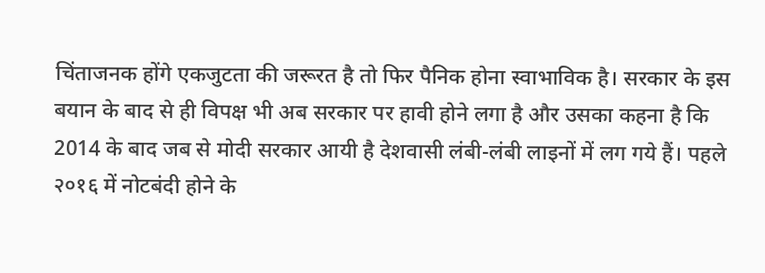चिंताजनक होंगे एकजुटता की जरूरत है तो फिर पैनिक होना स्वाभाविक है। सरकार के इस बयान के बाद से ही विपक्ष भी अब सरकार पर हावी होने लगा है और उसका कहना है कि 2014 के बाद जब से मोदी सरकार आयी है देशवासी लंबी-लंबी लाइनों में लग गये हैं। पहले २०१६ में नोटबंदी होने के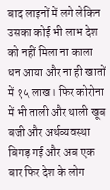बाद लाइनों में लगे लेकिन उसका कोई भी लाभ देश को नहीं मिला ना काला धन आया और ना ही खातों में १५ लाख। फिर कोरोना में भी ताली और थाली खूब बजी और अर्थव्यवस्था बिगड़ गई और अब एक बार फिर देश के लोग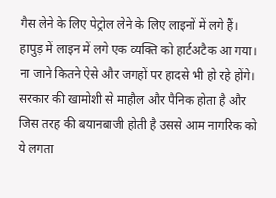गैस लेने के लिए पेट्रोल लेने के लिए लाइनों में लगे हैं। हापुड़ में लाइन में लगे एक व्यक्ति को हार्टअटैक आ गया। ना जाने कितने ऐसे और जगहों पर हादसे भी हो रहे होंगे। सरकार की खामोशी से माहौल और पैनिक होता है और जिस तरह की बयानबाजी होती है उससे आम नागरिक को ये लगता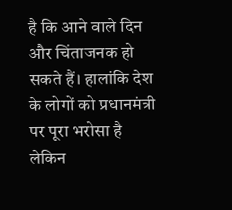है कि आने वाले दिन और चिंताजनक हो सकते हैं। हालांकि देश के लोगों को प्रधानमंत्री पर पूरा भरोसा है लेकिन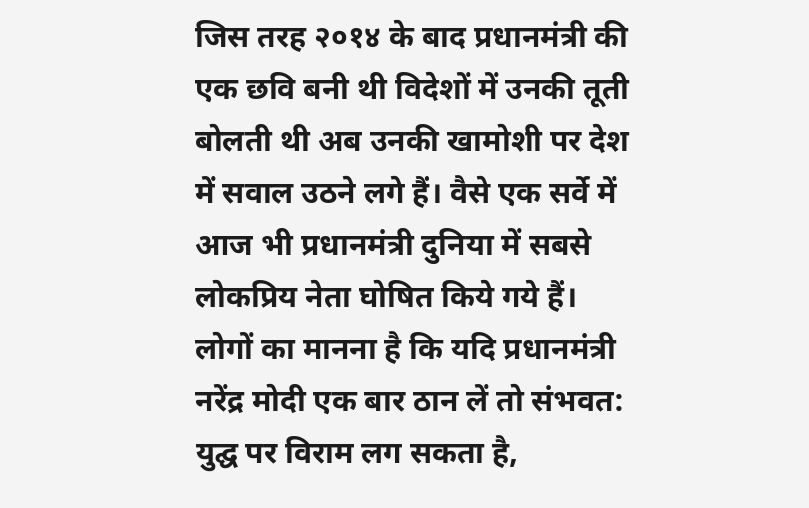जिस तरह २०१४ के बाद प्रधानमंत्री की एक छवि बनी थी विदेशों में उनकी तूती बोलती थी अब उनकी खामोशी पर देश में सवाल उठने लगे हैं। वैसे एक सर्वे में आज भी प्रधानमंत्री दुनिया में सबसे लोकप्रिय नेता घोषित किये गये हैं। लोगों का मानना है कि यदि प्रधानमंत्री नरेंद्र मोदी एक बार ठान लें तो संभवत: युद्घ पर विराम लग सकता है,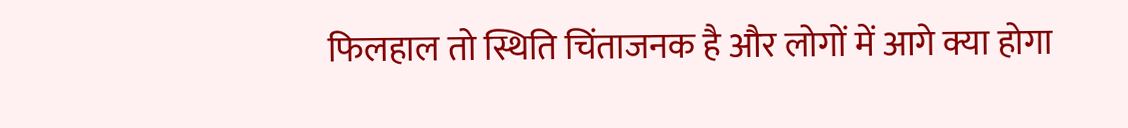फिलहाल तो स्थिति चिंताजनक है और लोगों में आगे क्या होगा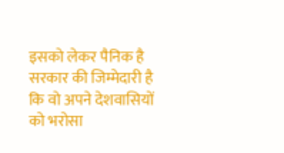इसको लेकर पैनिक है सरकार की जिम्मेदारी है कि वो अपने देशवासियों को भरोसा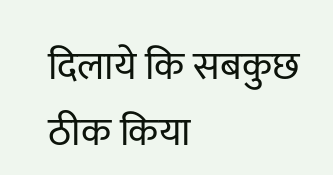दिलाये कि सबकुछ ठीक किया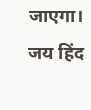जाएगा। जय हिंद